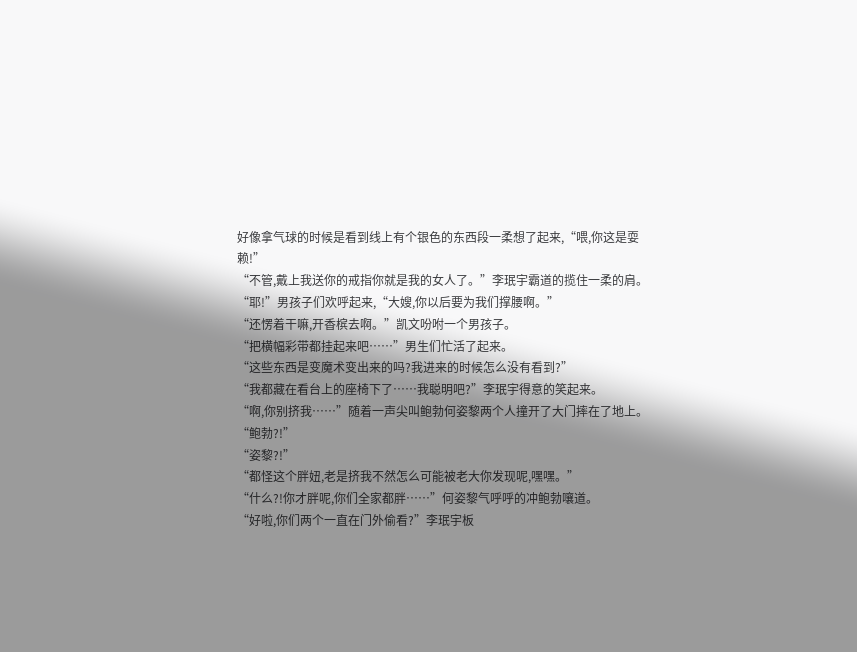好像拿气球的时候是看到线上有个银色的东西段一柔想了起来,“喂,你这是耍赖!”
“不管,戴上我送你的戒指你就是我的女人了。”李珉宇霸道的揽住一柔的肩。
“耶!”男孩子们欢呼起来,“大嫂,你以后要为我们撑腰啊。”
“还愣着干嘛,开香槟去啊。”凯文吩咐一个男孩子。
“把横幅彩带都挂起来吧……”男生们忙活了起来。
“这些东西是变魔术变出来的吗?我进来的时候怎么没有看到?”
“我都藏在看台上的座椅下了……我聪明吧?”李珉宇得意的笑起来。
“啊,你别挤我……”随着一声尖叫鲍勃何姿黎两个人撞开了大门摔在了地上。
“鲍勃?!”
“姿黎?!”
“都怪这个胖妞,老是挤我不然怎么可能被老大你发现呢,嘿嘿。”
“什么?!你才胖呢,你们全家都胖……”何姿黎气呼呼的冲鲍勃嚷道。
“好啦,你们两个一直在门外偷看?”李珉宇板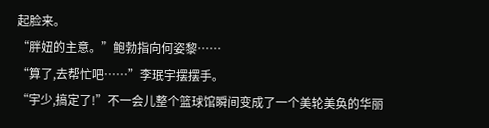起脸来。
“胖妞的主意。”鲍勃指向何姿黎……
“算了,去帮忙吧……”李珉宇摆摆手。
“宇少,搞定了!”不一会儿整个篮球馆瞬间变成了一个美轮美奂的华丽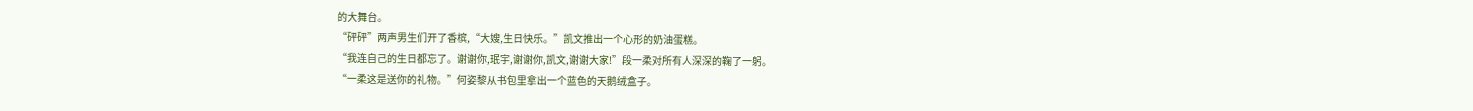的大舞台。
“砰砰”两声男生们开了香槟,“大嫂,生日快乐。”凯文推出一个心形的奶油蛋糕。
“我连自己的生日都忘了。谢谢你,珉宇,谢谢你,凯文,谢谢大家!”段一柔对所有人深深的鞠了一躬。
“一柔这是送你的礼物。”何姿黎从书包里拿出一个蓝色的天鹅绒盒子。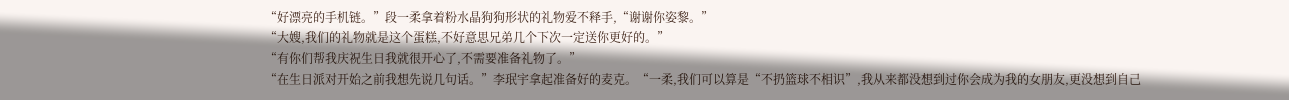“好漂亮的手机链。”段一柔拿着粉水晶狗狗形状的礼物爱不释手,“谢谢你姿黎。”
“大嫂,我们的礼物就是这个蛋糕,不好意思兄弟几个下次一定送你更好的。”
“有你们帮我庆祝生日我就很开心了,不需要准备礼物了。”
“在生日派对开始之前我想先说几句话。”李珉宇拿起准备好的麦克。“一柔,我们可以算是“不扔篮球不相识”,我从来都没想到过你会成为我的女朋友,更没想到自己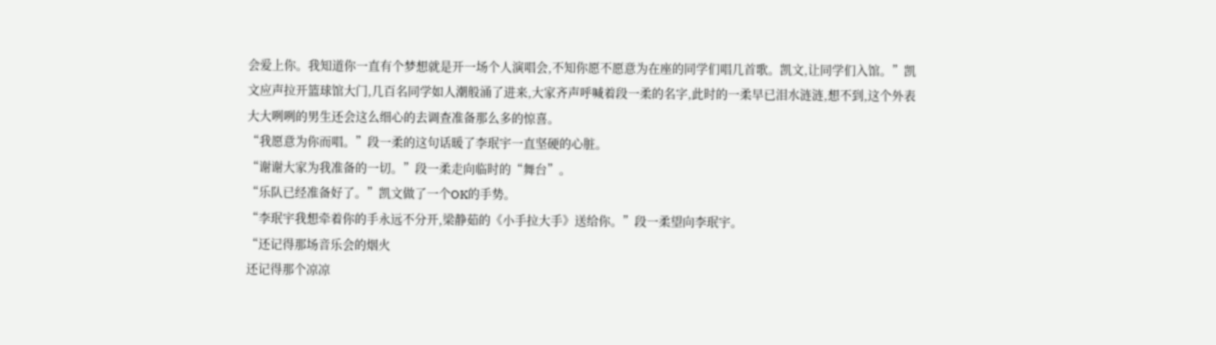会爱上你。我知道你一直有个梦想就是开一场个人演唱会,不知你愿不愿意为在座的同学们唱几首歌。凯文,让同学们入馆。”凯文应声拉开篮球馆大门,几百名同学如人潮般涌了进来,大家齐声呼喊着段一柔的名字,此时的一柔早已泪水涟涟,想不到,这个外表大大咧咧的男生还会这么细心的去调查准备那么多的惊喜。
“我愿意为你而唱。”段一柔的这句话暖了李珉宇一直坚硬的心脏。
“谢谢大家为我准备的一切。”段一柔走向临时的“舞台”。
“乐队已经准备好了。”凯文做了一个OK的手势。
“李珉宇我想牵着你的手永远不分开,梁静茹的《小手拉大手》送给你。”段一柔望向李珉宇。
“还记得那场音乐会的烟火
还记得那个凉凉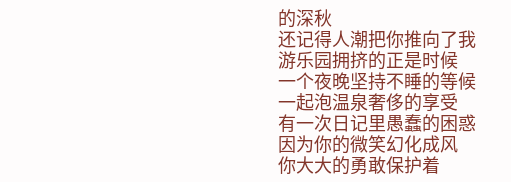的深秋
还记得人潮把你推向了我
游乐园拥挤的正是时候
一个夜晚坚持不睡的等候
一起泡温泉奢侈的享受
有一次日记里愚蠢的困惑
因为你的微笑幻化成风
你大大的勇敢保护着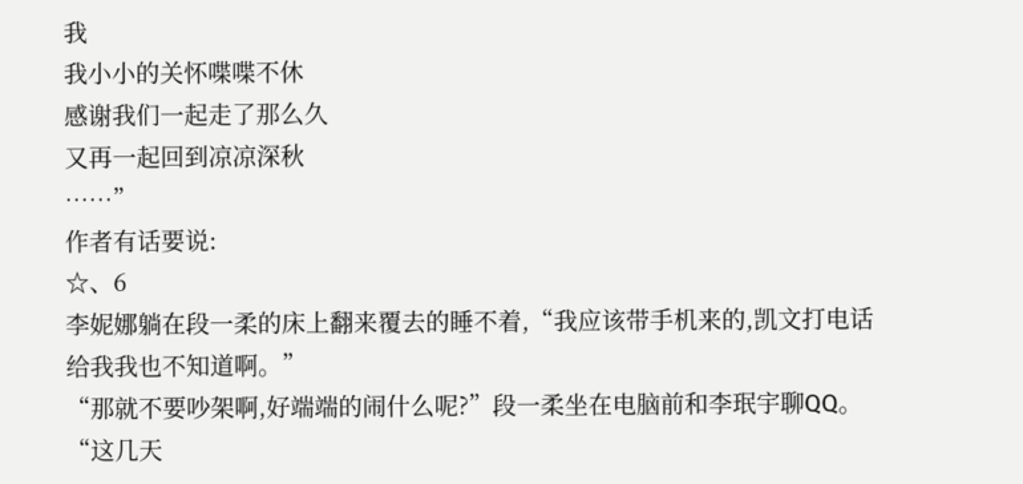我
我小小的关怀喋喋不休
感谢我们一起走了那么久
又再一起回到凉凉深秋
……”
作者有话要说:
☆、6
李妮娜躺在段一柔的床上翻来覆去的睡不着,“我应该带手机来的,凯文打电话给我我也不知道啊。”
“那就不要吵架啊,好端端的闹什么呢?”段一柔坐在电脑前和李珉宇聊QQ。
“这几天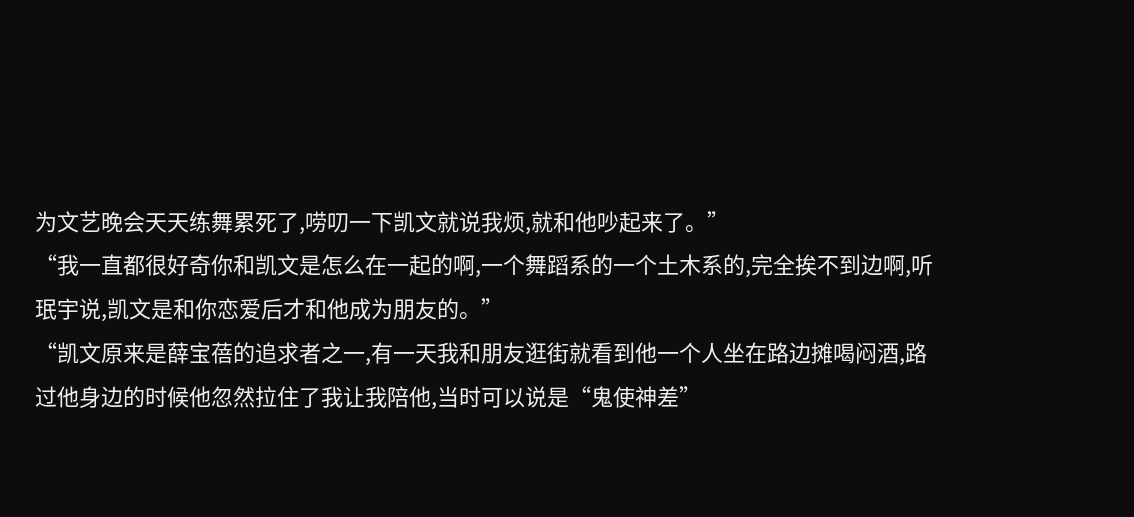为文艺晚会天天练舞累死了,唠叨一下凯文就说我烦,就和他吵起来了。”
“我一直都很好奇你和凯文是怎么在一起的啊,一个舞蹈系的一个土木系的,完全挨不到边啊,听珉宇说,凯文是和你恋爱后才和他成为朋友的。”
“凯文原来是薛宝蓓的追求者之一,有一天我和朋友逛街就看到他一个人坐在路边摊喝闷酒,路过他身边的时候他忽然拉住了我让我陪他,当时可以说是“鬼使神差”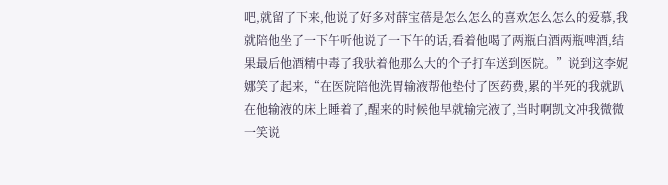吧,就留了下来,他说了好多对薛宝蓓是怎么怎么的喜欢怎么怎么的爱慕,我就陪他坐了一下午听他说了一下午的话,看着他喝了两瓶白酒两瓶啤酒,结果最后他酒精中毒了我驮着他那么大的个子打车送到医院。”说到这李妮娜笑了起来,“在医院陪他洗胃输液帮他垫付了医药费,累的半死的我就趴在他输液的床上睡着了,醒来的时候他早就输完液了,当时啊凯文冲我微微一笑说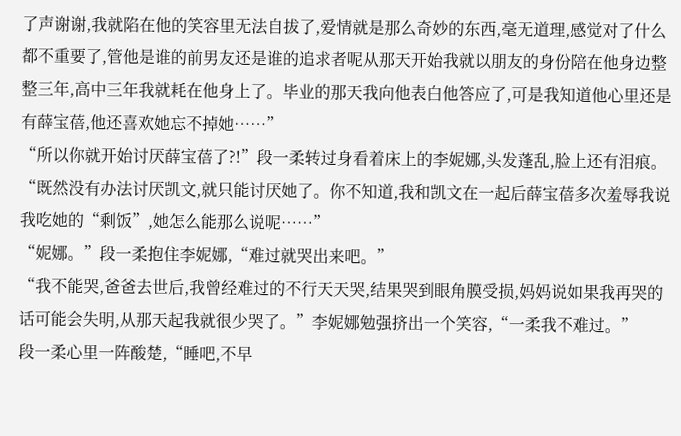了声谢谢,我就陷在他的笑容里无法自拔了,爱情就是那么奇妙的东西,毫无道理,感觉对了什么都不重要了,管他是谁的前男友还是谁的追求者呢从那天开始我就以朋友的身份陪在他身边整整三年,高中三年我就耗在他身上了。毕业的那天我向他表白他答应了,可是我知道他心里还是有薛宝蓓,他还喜欢她忘不掉她……”
“所以你就开始讨厌薛宝蓓了?!”段一柔转过身看着床上的李妮娜,头发蓬乱,脸上还有泪痕。
“既然没有办法讨厌凯文,就只能讨厌她了。你不知道,我和凯文在一起后薛宝蓓多次羞辱我说我吃她的“剩饭”,她怎么能那么说呢……”
“妮娜。”段一柔抱住李妮娜,“难过就哭出来吧。”
“我不能哭,爸爸去世后,我曾经难过的不行天天哭,结果哭到眼角膜受损,妈妈说如果我再哭的话可能会失明,从那天起我就很少哭了。”李妮娜勉强挤出一个笑容,“一柔我不难过。”
段一柔心里一阵酸楚,“睡吧,不早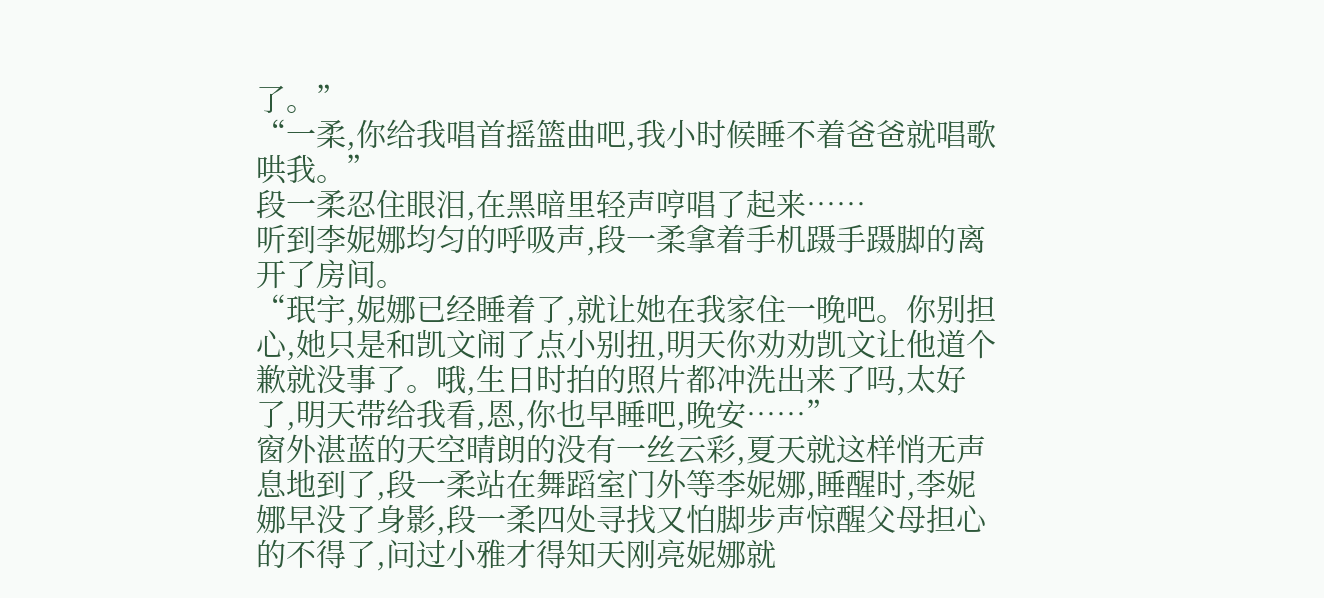了。”
“一柔,你给我唱首摇篮曲吧,我小时候睡不着爸爸就唱歌哄我。”
段一柔忍住眼泪,在黑暗里轻声哼唱了起来……
听到李妮娜均匀的呼吸声,段一柔拿着手机蹑手蹑脚的离开了房间。
“珉宇,妮娜已经睡着了,就让她在我家住一晚吧。你别担心,她只是和凯文闹了点小别扭,明天你劝劝凯文让他道个歉就没事了。哦,生日时拍的照片都冲洗出来了吗,太好了,明天带给我看,恩,你也早睡吧,晚安……”
窗外湛蓝的天空晴朗的没有一丝云彩,夏天就这样悄无声息地到了,段一柔站在舞蹈室门外等李妮娜,睡醒时,李妮娜早没了身影,段一柔四处寻找又怕脚步声惊醒父母担心的不得了,问过小雅才得知天刚亮妮娜就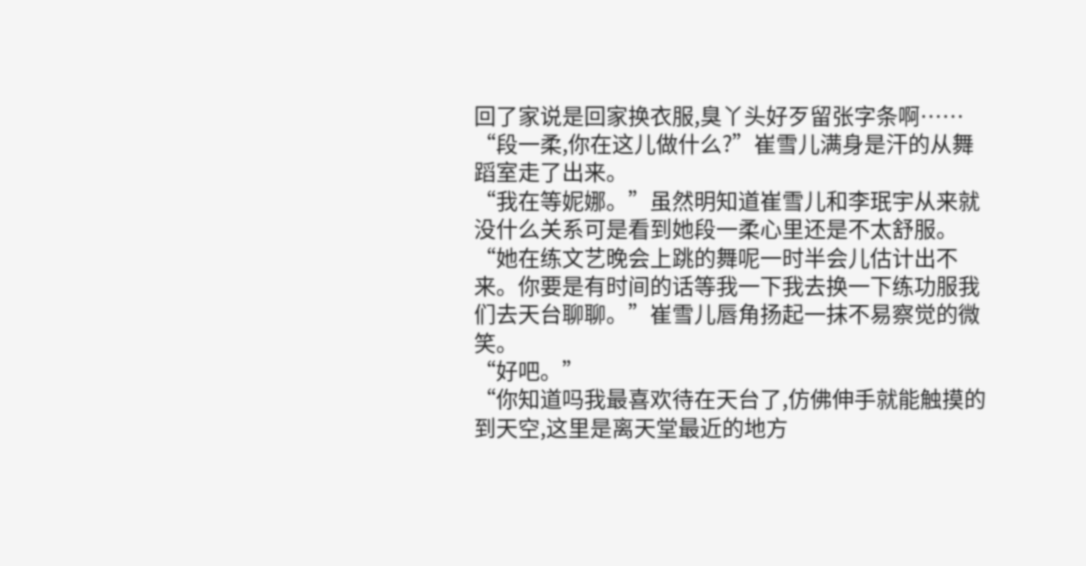回了家说是回家换衣服,臭丫头好歹留张字条啊……
“段一柔,你在这儿做什么?”崔雪儿满身是汗的从舞蹈室走了出来。
“我在等妮娜。”虽然明知道崔雪儿和李珉宇从来就没什么关系可是看到她段一柔心里还是不太舒服。
“她在练文艺晚会上跳的舞呢一时半会儿估计出不来。你要是有时间的话等我一下我去换一下练功服我们去天台聊聊。”崔雪儿唇角扬起一抹不易察觉的微笑。
“好吧。”
“你知道吗我最喜欢待在天台了,仿佛伸手就能触摸的到天空,这里是离天堂最近的地方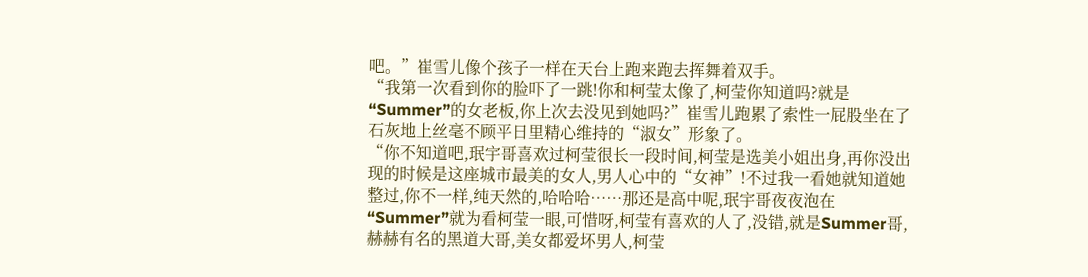吧。”崔雪儿像个孩子一样在天台上跑来跑去挥舞着双手。
“我第一次看到你的脸吓了一跳!你和柯莹太像了,柯莹你知道吗?就是“Summer”的女老板,你上次去没见到她吗?”崔雪儿跑累了索性一屁股坐在了石灰地上丝毫不顾平日里精心维持的“淑女”形象了。
“你不知道吧,珉宇哥喜欢过柯莹很长一段时间,柯莹是选美小姐出身,再你没出现的时候是这座城市最美的女人,男人心中的“女神”!不过我一看她就知道她整过,你不一样,纯天然的,哈哈哈……那还是高中呢,珉宇哥夜夜泡在“Summer”就为看柯莹一眼,可惜呀,柯莹有喜欢的人了,没错,就是Summer哥,赫赫有名的黑道大哥,美女都爱坏男人,柯莹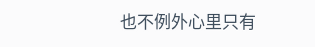也不例外心里只有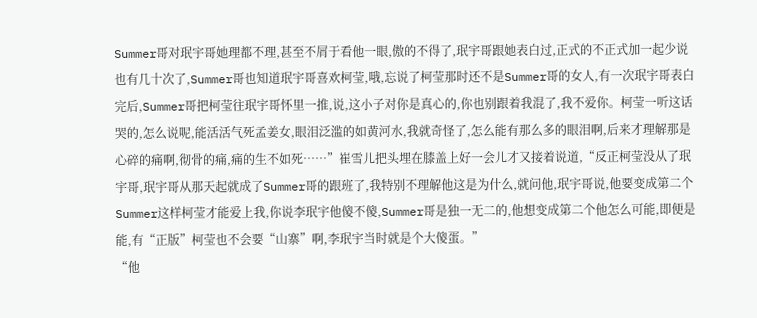Summer哥对珉宇哥她理都不理,甚至不屑于看他一眼,傲的不得了,珉宇哥跟她表白过,正式的不正式加一起少说也有几十次了,Summer哥也知道珉宇哥喜欢柯莹,哦,忘说了柯莹那时还不是Summer哥的女人,有一次珉宇哥表白完后,Summer哥把柯莹往珉宇哥怀里一推,说,这小子对你是真心的,你也别跟着我混了,我不爱你。柯莹一听这话哭的,怎么说呢,能活活气死孟姜女,眼泪泛滥的如黄河水,我就奇怪了,怎么能有那么多的眼泪啊,后来才理解那是心碎的痛啊,彻骨的痛,痛的生不如死……”崔雪儿把头埋在膝盖上好一会儿才又接着说道,“反正柯莹没从了珉宇哥,珉宇哥从那天起就成了Summer哥的跟班了,我特别不理解他这是为什么,就问他,珉宇哥说,他要变成第二个Summer这样柯莹才能爱上我,你说李珉宇他傻不傻,Summer哥是独一无二的,他想变成第二个他怎么可能,即便是能,有“正版”柯莹也不会要“山寨”啊,李珉宇当时就是个大傻蛋。”
“他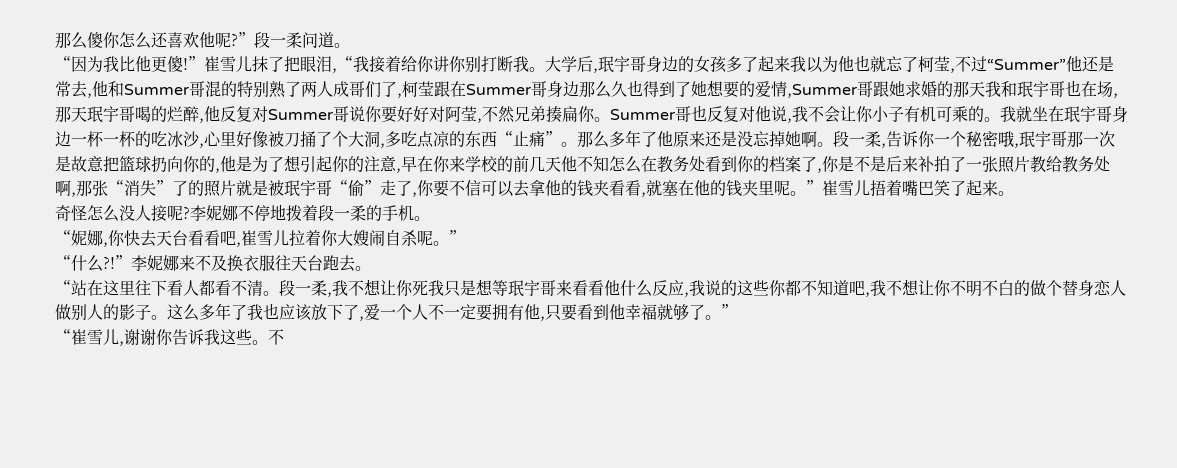那么傻你怎么还喜欢他呢?”段一柔问道。
“因为我比他更傻!”崔雪儿抹了把眼泪,“我接着给你讲你别打断我。大学后,珉宇哥身边的女孩多了起来我以为他也就忘了柯莹,不过“Summer”他还是常去,他和Summer哥混的特别熟了两人成哥们了,柯莹跟在Summer哥身边那么久也得到了她想要的爱情,Summer哥跟她求婚的那天我和珉宇哥也在场,那天珉宇哥喝的烂醉,他反复对Summer哥说你要好好对阿莹,不然兄弟揍扁你。Summer哥也反复对他说,我不会让你小子有机可乘的。我就坐在珉宇哥身边一杯一杯的吃冰沙,心里好像被刀捅了个大洞,多吃点凉的东西“止痛”。那么多年了他原来还是没忘掉她啊。段一柔,告诉你一个秘密哦,珉宇哥那一次是故意把篮球扔向你的,他是为了想引起你的注意,早在你来学校的前几天他不知怎么在教务处看到你的档案了,你是不是后来补拍了一张照片教给教务处啊,那张“消失”了的照片就是被珉宇哥“偷”走了,你要不信可以去拿他的钱夹看看,就塞在他的钱夹里呢。”崔雪儿捂着嘴巴笑了起来。
奇怪怎么没人接呢?李妮娜不停地拨着段一柔的手机。
“妮娜,你快去天台看看吧,崔雪儿拉着你大嫂闹自杀呢。”
“什么?!”李妮娜来不及换衣服往天台跑去。
“站在这里往下看人都看不清。段一柔,我不想让你死我只是想等珉宇哥来看看他什么反应,我说的这些你都不知道吧,我不想让你不明不白的做个替身恋人做别人的影子。这么多年了我也应该放下了,爱一个人不一定要拥有他,只要看到他幸福就够了。”
“崔雪儿,谢谢你告诉我这些。不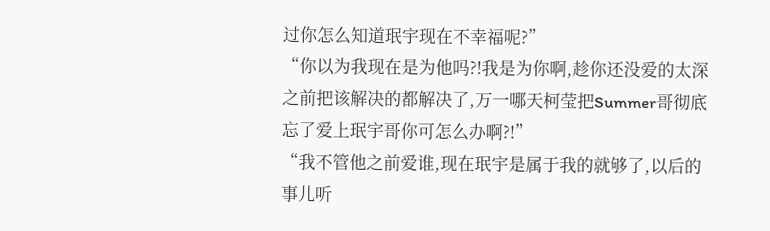过你怎么知道珉宇现在不幸福呢?”
“你以为我现在是为他吗?!我是为你啊,趁你还没爱的太深之前把该解决的都解决了,万一哪天柯莹把Summer哥彻底忘了爱上珉宇哥你可怎么办啊?!”
“我不管他之前爱谁,现在珉宇是属于我的就够了,以后的事儿听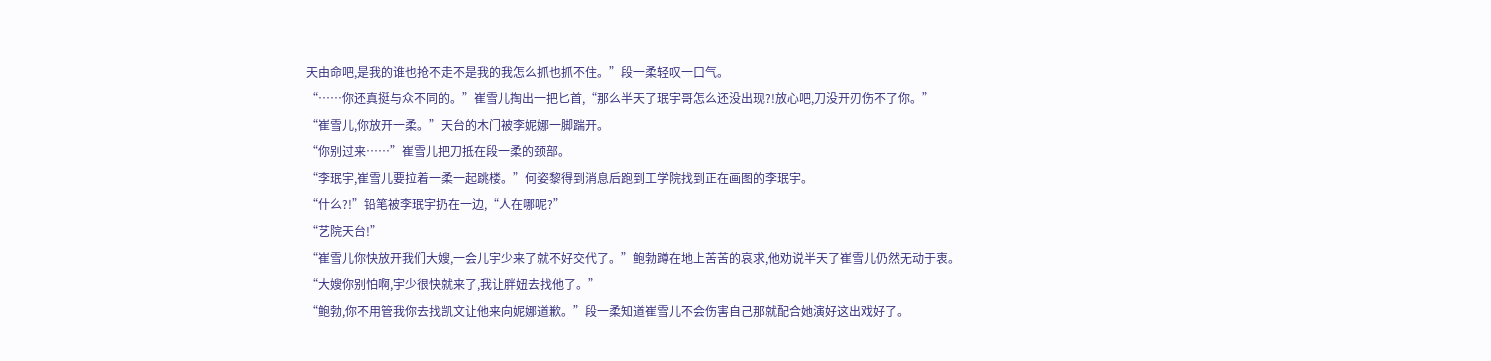天由命吧,是我的谁也抢不走不是我的我怎么抓也抓不住。”段一柔轻叹一口气。
“……你还真挺与众不同的。”崔雪儿掏出一把匕首,“那么半天了珉宇哥怎么还没出现?!放心吧,刀没开刃伤不了你。”
“崔雪儿,你放开一柔。”天台的木门被李妮娜一脚踹开。
“你别过来……”崔雪儿把刀抵在段一柔的颈部。
“李珉宇,崔雪儿要拉着一柔一起跳楼。”何姿黎得到消息后跑到工学院找到正在画图的李珉宇。
“什么?!”铅笔被李珉宇扔在一边,“人在哪呢?”
“艺院天台!”
“崔雪儿你快放开我们大嫂,一会儿宇少来了就不好交代了。”鲍勃蹲在地上苦苦的哀求,他劝说半天了崔雪儿仍然无动于衷。
“大嫂你别怕啊,宇少很快就来了,我让胖妞去找他了。”
“鲍勃,你不用管我你去找凯文让他来向妮娜道歉。”段一柔知道崔雪儿不会伤害自己那就配合她演好这出戏好了。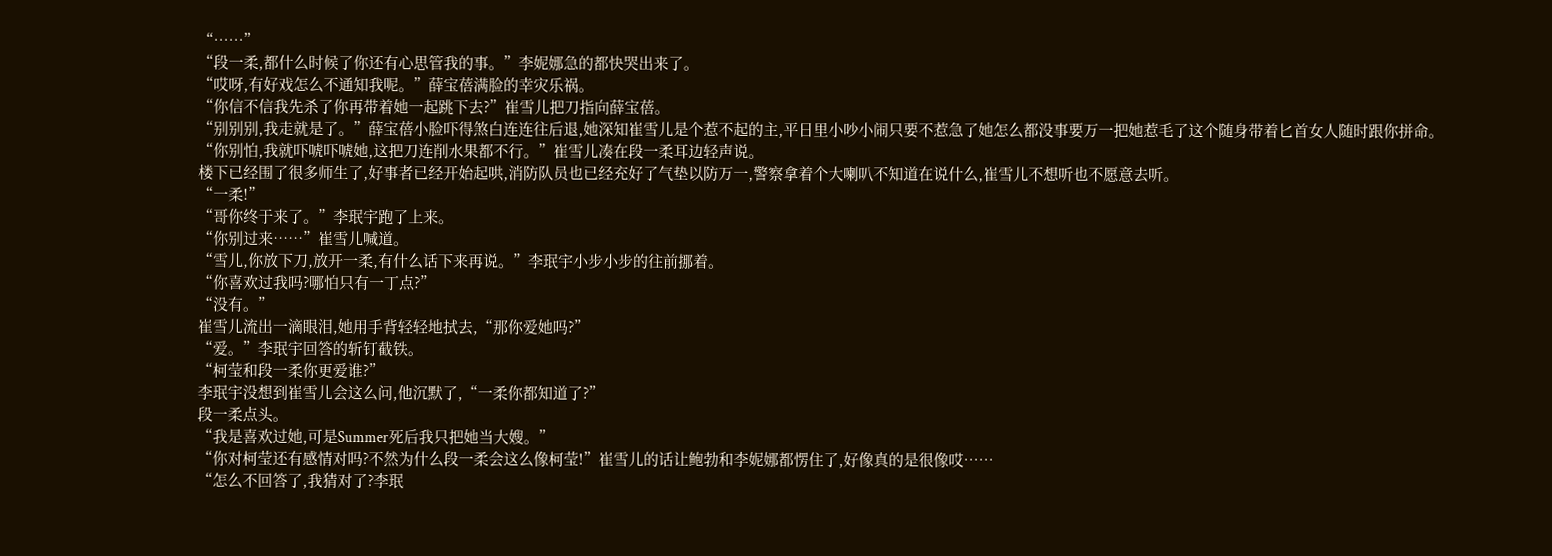“……”
“段一柔,都什么时候了你还有心思管我的事。”李妮娜急的都快哭出来了。
“哎呀,有好戏怎么不通知我呢。”薛宝蓓满脸的幸灾乐祸。
“你信不信我先杀了你再带着她一起跳下去?”崔雪儿把刀指向薛宝蓓。
“别别别,我走就是了。”薛宝蓓小脸吓得煞白连连往后退,她深知崔雪儿是个惹不起的主,平日里小吵小闹只要不惹急了她怎么都没事要万一把她惹毛了这个随身带着匕首女人随时跟你拼命。
“你别怕,我就吓唬吓唬她,这把刀连削水果都不行。”崔雪儿凑在段一柔耳边轻声说。
楼下已经围了很多师生了,好事者已经开始起哄,消防队员也已经充好了气垫以防万一,警察拿着个大喇叭不知道在说什么,崔雪儿不想听也不愿意去听。
“一柔!”
“哥你终于来了。”李珉宇跑了上来。
“你别过来……”崔雪儿喊道。
“雪儿,你放下刀,放开一柔,有什么话下来再说。”李珉宇小步小步的往前挪着。
“你喜欢过我吗?哪怕只有一丁点?”
“没有。”
崔雪儿流出一滴眼泪,她用手背轻轻地拭去,“那你爱她吗?”
“爱。”李珉宇回答的斩钉截铁。
“柯莹和段一柔你更爱谁?”
李珉宇没想到崔雪儿会这么问,他沉默了,“一柔你都知道了?”
段一柔点头。
“我是喜欢过她,可是Summer死后我只把她当大嫂。”
“你对柯莹还有感情对吗?不然为什么段一柔会这么像柯莹!”崔雪儿的话让鲍勃和李妮娜都愣住了,好像真的是很像哎……
“怎么不回答了,我猜对了?李珉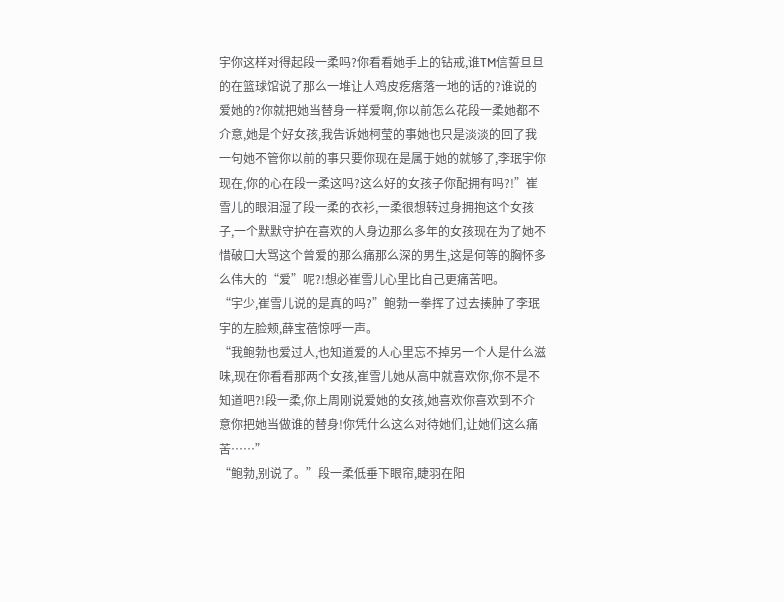宇你这样对得起段一柔吗?你看看她手上的钻戒,谁TM信誓旦旦的在篮球馆说了那么一堆让人鸡皮疙瘩落一地的话的?谁说的爱她的?你就把她当替身一样爱啊,你以前怎么花段一柔她都不介意,她是个好女孩,我告诉她柯莹的事她也只是淡淡的回了我一句她不管你以前的事只要你现在是属于她的就够了,李珉宇你现在,你的心在段一柔这吗?这么好的女孩子你配拥有吗?!”崔雪儿的眼泪湿了段一柔的衣衫,一柔很想转过身拥抱这个女孩子,一个默默守护在喜欢的人身边那么多年的女孩现在为了她不惜破口大骂这个曾爱的那么痛那么深的男生,这是何等的胸怀多么伟大的“爱”呢?!想必崔雪儿心里比自己更痛苦吧。
“宇少,崔雪儿说的是真的吗?”鲍勃一拳挥了过去揍肿了李珉宇的左脸颊,薛宝蓓惊呼一声。
“我鲍勃也爱过人,也知道爱的人心里忘不掉另一个人是什么滋味,现在你看看那两个女孩,崔雪儿她从高中就喜欢你,你不是不知道吧?!段一柔,你上周刚说爱她的女孩,她喜欢你喜欢到不介意你把她当做谁的替身!你凭什么这么对待她们,让她们这么痛苦……”
“鲍勃,别说了。”段一柔低垂下眼帘,睫羽在阳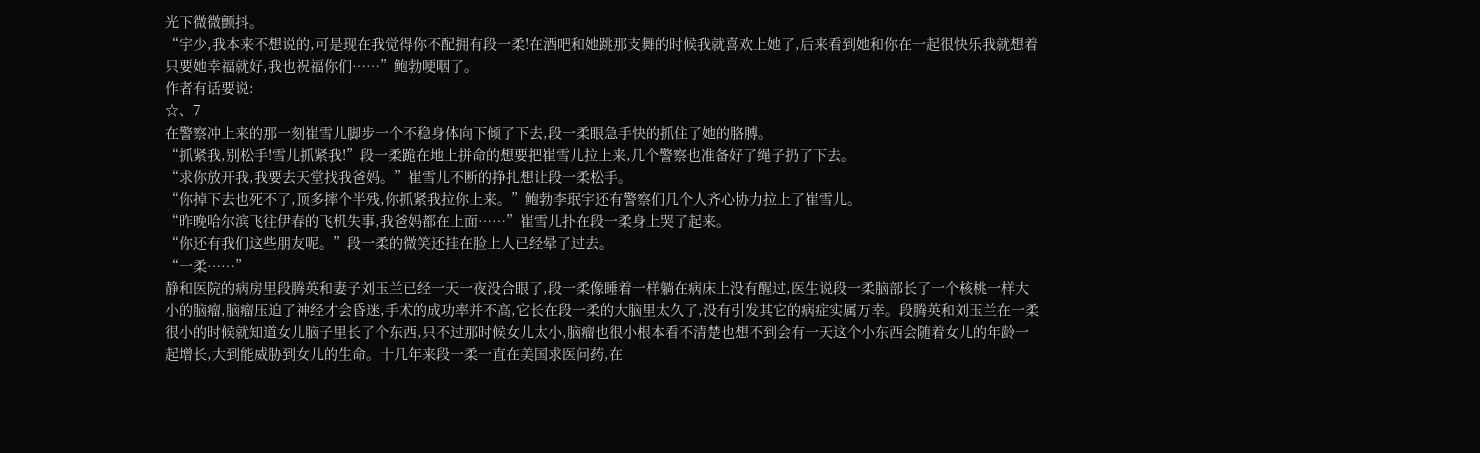光下微微颤抖。
“宇少,我本来不想说的,可是现在我觉得你不配拥有段一柔!在酒吧和她跳那支舞的时候我就喜欢上她了,后来看到她和你在一起很快乐我就想着只要她幸福就好,我也祝福你们……”鲍勃哽咽了。
作者有话要说:
☆、7
在警察冲上来的那一刻崔雪儿脚步一个不稳身体向下倾了下去,段一柔眼急手快的抓住了她的胳膊。
“抓紧我,别松手!雪儿抓紧我!”段一柔跪在地上拼命的想要把崔雪儿拉上来,几个警察也准备好了绳子扔了下去。
“求你放开我,我要去天堂找我爸妈。”崔雪儿不断的挣扎想让段一柔松手。
“你掉下去也死不了,顶多摔个半残,你抓紧我拉你上来。”鲍勃李珉宇还有警察们几个人齐心协力拉上了崔雪儿。
“昨晚哈尔滨飞往伊春的飞机失事,我爸妈都在上面……”崔雪儿扑在段一柔身上哭了起来。
“你还有我们这些朋友呢。”段一柔的微笑还挂在脸上人已经晕了过去。
“一柔……”
静和医院的病房里段腾英和妻子刘玉兰已经一天一夜没合眼了,段一柔像睡着一样躺在病床上没有醒过,医生说段一柔脑部长了一个核桃一样大小的脑瘤,脑瘤压迫了神经才会昏迷,手术的成功率并不高,它长在段一柔的大脑里太久了,没有引发其它的病症实属万幸。段腾英和刘玉兰在一柔很小的时候就知道女儿脑子里长了个东西,只不过那时候女儿太小,脑瘤也很小根本看不清楚也想不到会有一天这个小东西会随着女儿的年龄一起增长,大到能威胁到女儿的生命。十几年来段一柔一直在美国求医问药,在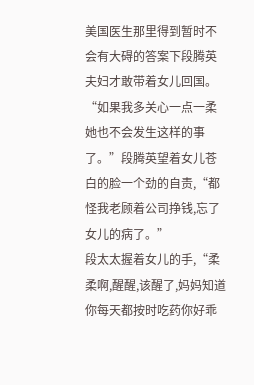美国医生那里得到暂时不会有大碍的答案下段腾英夫妇才敢带着女儿回国。
“如果我多关心一点一柔她也不会发生这样的事了。”段腾英望着女儿苍白的脸一个劲的自责,“都怪我老顾着公司挣钱,忘了女儿的病了。”
段太太握着女儿的手,“柔柔啊,醒醒,该醒了,妈妈知道你每天都按时吃药你好乖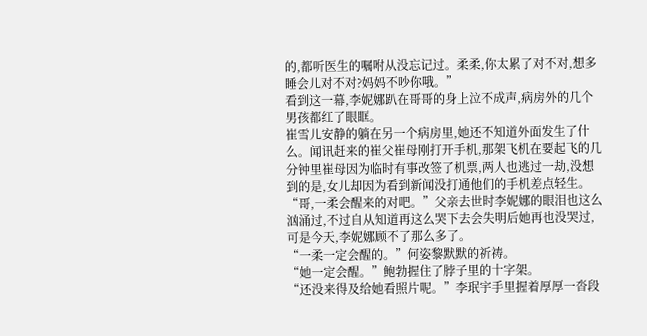的,都听医生的嘱咐从没忘记过。柔柔,你太累了对不对,想多睡会儿对不对?妈妈不吵你哦。”
看到这一幕,李妮娜趴在哥哥的身上泣不成声,病房外的几个男孩都红了眼眶。
崔雪儿安静的躺在另一个病房里,她还不知道外面发生了什么。闻讯赶来的崔父崔母刚打开手机,那架飞机在要起飞的几分钟里崔母因为临时有事改签了机票,两人也逃过一劫,没想到的是,女儿却因为看到新闻没打通他们的手机差点轻生。
“哥,一柔会醒来的对吧。”父亲去世时李妮娜的眼泪也这么汹涌过,不过自从知道再这么哭下去会失明后她再也没哭过,可是今天,李妮娜顾不了那么多了。
“一柔一定会醒的。”何姿黎默默的祈祷。
“她一定会醒。”鲍勃握住了脖子里的十字架。
“还没来得及给她看照片呢。”李珉宇手里握着厚厚一沓段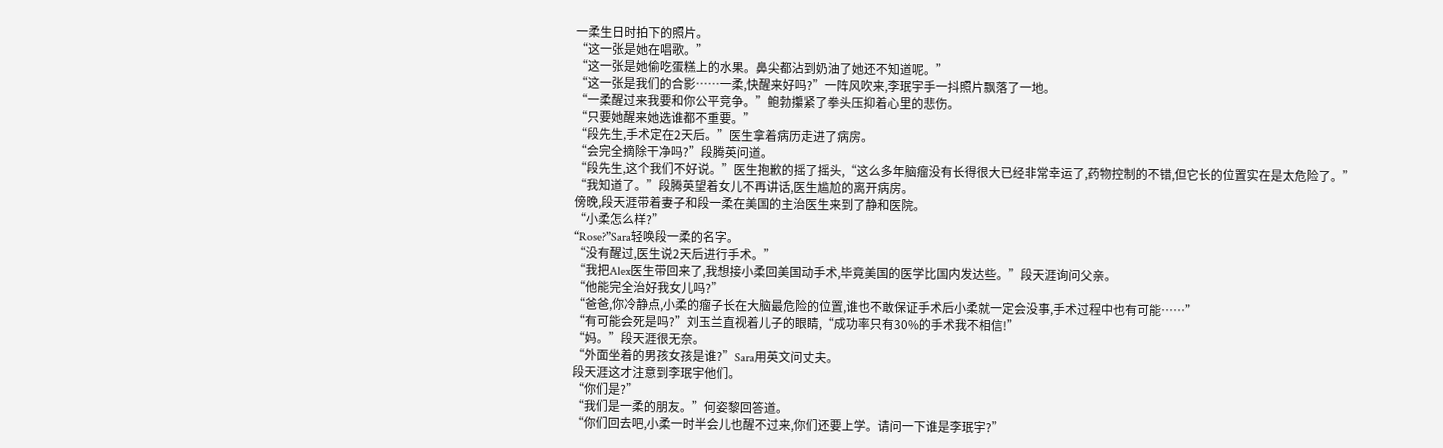一柔生日时拍下的照片。
“这一张是她在唱歌。”
“这一张是她偷吃蛋糕上的水果。鼻尖都沾到奶油了她还不知道呢。”
“这一张是我们的合影……一柔,快醒来好吗?”一阵风吹来,李珉宇手一抖照片飘落了一地。
“一柔醒过来我要和你公平竞争。”鲍勃攥紧了拳头压抑着心里的悲伤。
“只要她醒来她选谁都不重要。”
“段先生,手术定在2天后。”医生拿着病历走进了病房。
“会完全摘除干净吗?”段腾英问道。
“段先生,这个我们不好说。”医生抱歉的摇了摇头,“这么多年脑瘤没有长得很大已经非常幸运了,药物控制的不错,但它长的位置实在是太危险了。”
“我知道了。”段腾英望着女儿不再讲话,医生尴尬的离开病房。
傍晚,段天涯带着妻子和段一柔在美国的主治医生来到了静和医院。
“小柔怎么样?”
“Rose?”Sara轻唤段一柔的名字。
“没有醒过,医生说2天后进行手术。”
“我把Alex医生带回来了,我想接小柔回美国动手术,毕竟美国的医学比国内发达些。”段天涯询问父亲。
“他能完全治好我女儿吗?”
“爸爸,你冷静点,小柔的瘤子长在大脑最危险的位置,谁也不敢保证手术后小柔就一定会没事,手术过程中也有可能……”
“有可能会死是吗?”刘玉兰直视着儿子的眼睛,“成功率只有30%的手术我不相信!”
“妈。”段天涯很无奈。
“外面坐着的男孩女孩是谁?”Sara用英文问丈夫。
段天涯这才注意到李珉宇他们。
“你们是?”
“我们是一柔的朋友。”何姿黎回答道。
“你们回去吧,小柔一时半会儿也醒不过来,你们还要上学。请问一下谁是李珉宇?”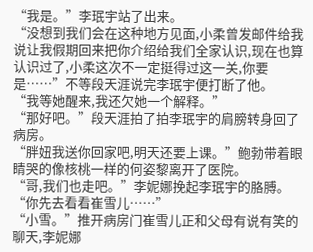“我是。”李珉宇站了出来。
“没想到我们会在这种地方见面,小柔曾发邮件给我说让我假期回来把你介绍给我们全家认识,现在也算认识过了,小柔这次不一定挺得过这一关,你要是……”不等段天涯说完李珉宇便打断了他。
“我等她醒来,我还欠她一个解释。”
“那好吧。”段天涯拍了拍李珉宇的肩膀转身回了病房。
“胖妞我送你回家吧,明天还要上课。”鲍勃带着眼睛哭的像核桃一样的何姿黎离开了医院。
“哥,我们也走吧。”李妮娜挽起李珉宇的胳膊。
“你先去看看崔雪儿……”
“小雪。”推开病房门崔雪儿正和父母有说有笑的聊天,李妮娜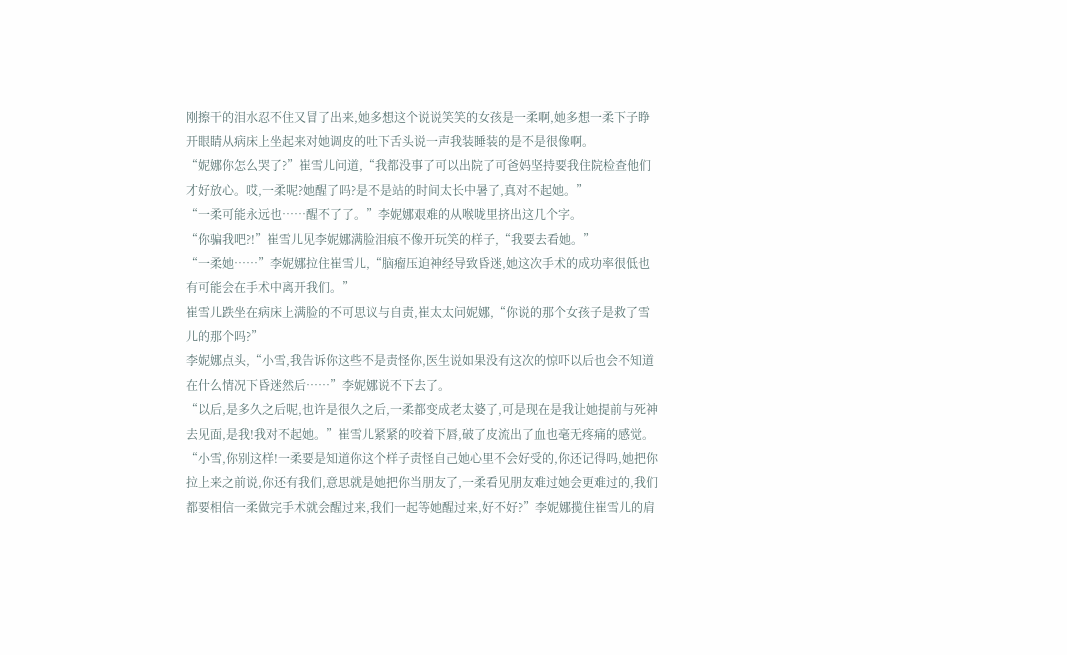刚擦干的泪水忍不住又冒了出来,她多想这个说说笑笑的女孩是一柔啊,她多想一柔下子睁开眼睛从病床上坐起来对她调皮的吐下舌头说一声我装睡装的是不是很像啊。
“妮娜你怎么哭了?”崔雪儿问道,“我都没事了可以出院了可爸妈坚持要我住院检查他们才好放心。哎,一柔呢?她醒了吗?是不是站的时间太长中暑了,真对不起她。”
“一柔可能永远也……醒不了了。”李妮娜艰难的从喉咙里挤出这几个字。
“你骗我吧?!”崔雪儿见李妮娜满脸泪痕不像开玩笑的样子,“我要去看她。”
“一柔她……”李妮娜拉住崔雪儿,“脑瘤压迫神经导致昏迷,她这次手术的成功率很低也有可能会在手术中离开我们。”
崔雪儿跌坐在病床上满脸的不可思议与自责,崔太太问妮娜,“你说的那个女孩子是救了雪儿的那个吗?”
李妮娜点头,“小雪,我告诉你这些不是责怪你,医生说如果没有这次的惊吓以后也会不知道在什么情况下昏迷然后……”李妮娜说不下去了。
“以后,是多久之后呢,也许是很久之后,一柔都变成老太婆了,可是现在是我让她提前与死神去见面,是我!我对不起她。”崔雪儿紧紧的咬着下唇,破了皮流出了血也毫无疼痛的感觉。
“小雪,你别这样!一柔要是知道你这个样子责怪自己她心里不会好受的,你还记得吗,她把你拉上来之前说,你还有我们,意思就是她把你当朋友了,一柔看见朋友难过她会更难过的,我们都要相信一柔做完手术就会醒过来,我们一起等她醒过来,好不好?”李妮娜揽住崔雪儿的肩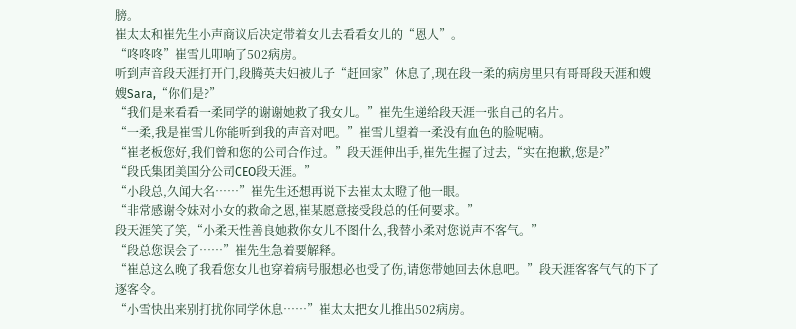膀。
崔太太和崔先生小声商议后决定带着女儿去看看女儿的“恩人”。
“咚咚咚”崔雪儿叩响了502病房。
听到声音段天涯打开门,段腾英夫妇被儿子“赶回家”休息了,现在段一柔的病房里只有哥哥段天涯和嫂嫂Sara,“你们是?”
“我们是来看看一柔同学的谢谢她救了我女儿。”崔先生递给段天涯一张自己的名片。
“一柔,我是崔雪儿你能听到我的声音对吧。”崔雪儿望着一柔没有血色的脸呢喃。
“崔老板您好,我们曾和您的公司合作过。”段天涯伸出手,崔先生握了过去,“实在抱歉,您是?”
“段氏集团美国分公司CEO段天涯。”
“小段总,久闻大名……”崔先生还想再说下去崔太太瞪了他一眼。
“非常感谢令妹对小女的救命之恩,崔某愿意接受段总的任何要求。”
段天涯笑了笑,“小柔天性善良她救你女儿不图什么,我替小柔对您说声不客气。”
“段总您误会了……”崔先生急着要解释。
“崔总这么晚了我看您女儿也穿着病号服想必也受了伤,请您带她回去休息吧。”段天涯客客气气的下了逐客令。
“小雪快出来别打扰你同学休息……”崔太太把女儿推出502病房。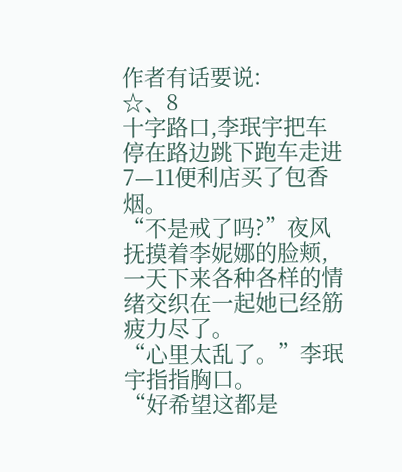作者有话要说:
☆、8
十字路口,李珉宇把车停在路边跳下跑车走进7—11便利店买了包香烟。
“不是戒了吗?”夜风抚摸着李妮娜的脸颊,一天下来各种各样的情绪交织在一起她已经筋疲力尽了。
“心里太乱了。”李珉宇指指胸口。
“好希望这都是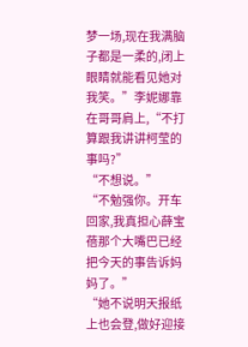梦一场,现在我满脑子都是一柔的,闭上眼睛就能看见她对我笑。”李妮娜靠在哥哥肩上,“不打算跟我讲讲柯莹的事吗?”
“不想说。”
“不勉强你。开车回家,我真担心薛宝蓓那个大嘴巴已经把今天的事告诉妈妈了。”
“她不说明天报纸上也会登,做好迎接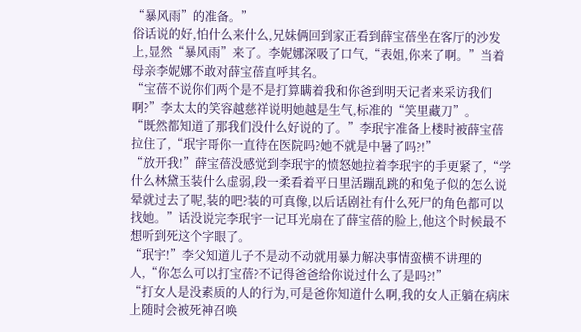“暴风雨”的准备。”
俗话说的好,怕什么来什么,兄妹俩回到家正看到薛宝蓓坐在客厅的沙发上,显然“暴风雨”来了。李妮娜深吸了口气,“表姐,你来了啊。”当着母亲李妮娜不敢对薛宝蓓直呼其名。
“宝蓓不说你们两个是不是打算瞒着我和你爸到明天记者来采访我们啊?”李太太的笑容越慈祥说明她越是生气,标准的“笑里藏刀”。
“既然都知道了那我们没什么好说的了。”李珉宇准备上楼时被薛宝蓓拉住了,“珉宇哥你一直待在医院吗?她不就是中暑了吗?!”
“放开我!”薛宝蓓没感觉到李珉宇的愤怒她拉着李珉宇的手更紧了,“学什么林黛玉装什么虚弱,段一柔看着平日里活蹦乱跳的和兔子似的怎么说晕就过去了呢,装的吧?装的可真像,以后话剧社有什么死尸的角色都可以找她。”话没说完李珉宇一记耳光扇在了薛宝蓓的脸上,他这个时候最不想听到死这个字眼了。
“珉宇!”李父知道儿子不是动不动就用暴力解决事情蛮横不讲理的人,“你怎么可以打宝蓓?不记得爸爸给你说过什么了是吗?!”
“打女人是没素质的人的行为,可是爸你知道什么啊,我的女人正躺在病床上随时会被死神召唤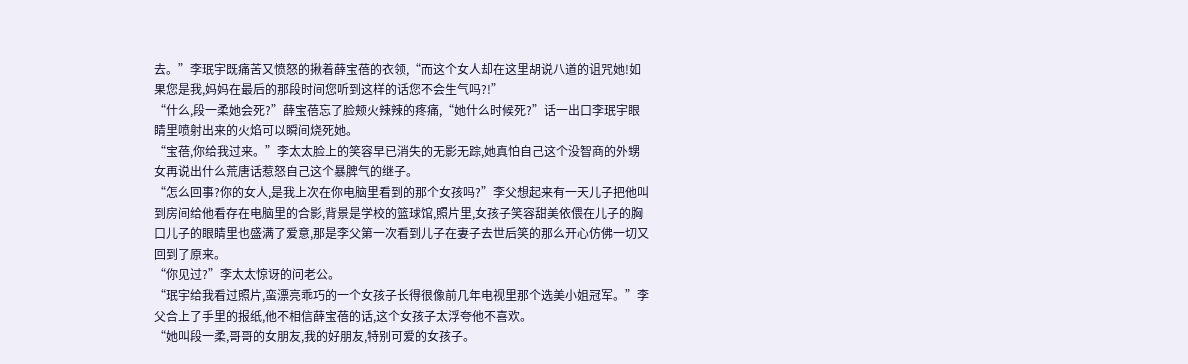去。”李珉宇既痛苦又愤怒的揪着薛宝蓓的衣领,“而这个女人却在这里胡说八道的诅咒她!如果您是我,妈妈在最后的那段时间您听到这样的话您不会生气吗?!”
“什么,段一柔她会死?”薛宝蓓忘了脸颊火辣辣的疼痛,“她什么时候死?”话一出口李珉宇眼睛里喷射出来的火焰可以瞬间烧死她。
“宝蓓,你给我过来。”李太太脸上的笑容早已消失的无影无踪,她真怕自己这个没智商的外甥女再说出什么荒唐话惹怒自己这个暴脾气的继子。
“怎么回事?你的女人,是我上次在你电脑里看到的那个女孩吗?”李父想起来有一天儿子把他叫到房间给他看存在电脑里的合影,背景是学校的篮球馆,照片里,女孩子笑容甜美依偎在儿子的胸口儿子的眼睛里也盛满了爱意,那是李父第一次看到儿子在妻子去世后笑的那么开心仿佛一切又回到了原来。
“你见过?”李太太惊讶的问老公。
“珉宇给我看过照片,蛮漂亮乖巧的一个女孩子长得很像前几年电视里那个选美小姐冠军。”李父合上了手里的报纸,他不相信薛宝蓓的话,这个女孩子太浮夸他不喜欢。
“她叫段一柔,哥哥的女朋友,我的好朋友,特别可爱的女孩子。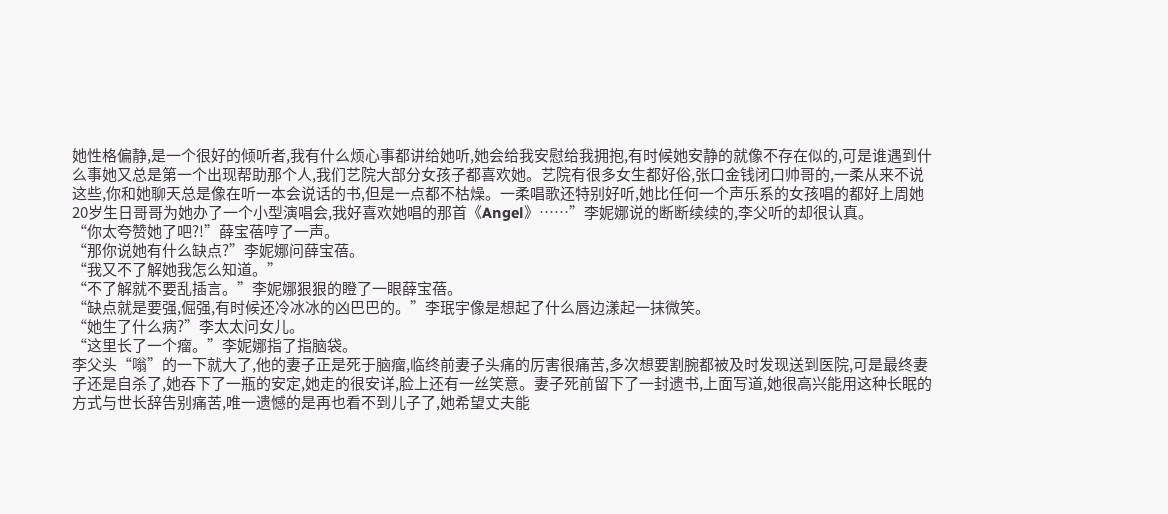她性格偏静,是一个很好的倾听者,我有什么烦心事都讲给她听,她会给我安慰给我拥抱,有时候她安静的就像不存在似的,可是谁遇到什么事她又总是第一个出现帮助那个人,我们艺院大部分女孩子都喜欢她。艺院有很多女生都好俗,张口金钱闭口帅哥的,一柔从来不说这些,你和她聊天总是像在听一本会说话的书,但是一点都不枯燥。一柔唱歌还特别好听,她比任何一个声乐系的女孩唱的都好上周她20岁生日哥哥为她办了一个小型演唱会,我好喜欢她唱的那首《Angel》……”李妮娜说的断断续续的,李父听的却很认真。
“你太夸赞她了吧?!”薛宝蓓哼了一声。
“那你说她有什么缺点?”李妮娜问薛宝蓓。
“我又不了解她我怎么知道。”
“不了解就不要乱插言。”李妮娜狠狠的瞪了一眼薛宝蓓。
“缺点就是要强,倔强,有时候还冷冰冰的凶巴巴的。”李珉宇像是想起了什么唇边漾起一抹微笑。
“她生了什么病?”李太太问女儿。
“这里长了一个瘤。”李妮娜指了指脑袋。
李父头“嗡”的一下就大了,他的妻子正是死于脑瘤,临终前妻子头痛的厉害很痛苦,多次想要割腕都被及时发现送到医院,可是最终妻子还是自杀了,她吞下了一瓶的安定,她走的很安详,脸上还有一丝笑意。妻子死前留下了一封遗书,上面写道,她很高兴能用这种长眠的方式与世长辞告别痛苦,唯一遗憾的是再也看不到儿子了,她希望丈夫能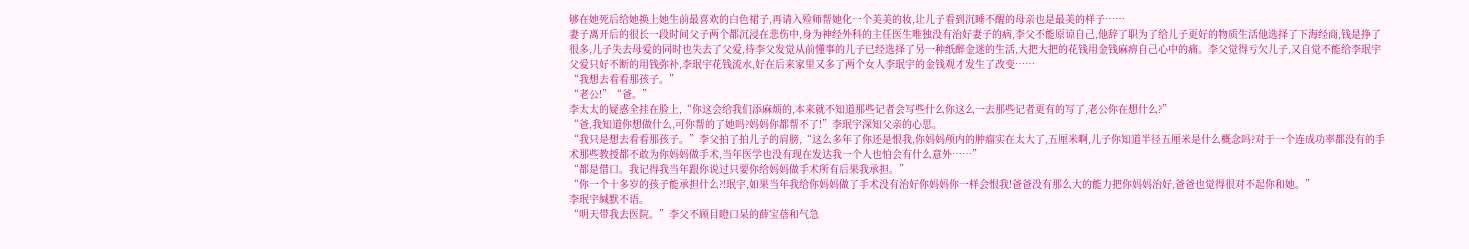够在她死后给她换上她生前最喜欢的白色裙子,再请入殓师帮她化一个美美的妆,让儿子看到沉睡不醒的母亲也是最美的样子……
妻子离开后的很长一段时间父子两个都沉浸在悲伤中,身为神经外科的主任医生唯独没有治好妻子的病,李父不能原谅自己,他辞了职为了给儿子更好的物质生活他选择了下海经商,钱是挣了很多,儿子失去母爱的同时也失去了父爱,待李父发觉从前懂事的儿子已经选择了另一种纸醉金迷的生活,大把大把的花钱用金钱麻痹自己心中的痛。李父觉得亏欠儿子,又自觉不能给李珉宇父爱只好不断的用钱弥补,李珉宇花钱流水,好在后来家里又多了两个女人李珉宇的金钱观才发生了改变……
“我想去看看那孩子。”
“老公!”“爸。”
李太太的疑惑全挂在脸上,“你这会给我们添麻烦的,本来就不知道那些记者会写些什么你这么一去那些记者更有的写了,老公你在想什么?”
“爸,我知道你想做什么,可你帮的了她吗?妈妈你都帮不了!”李珉宇深知父亲的心思。
“我只是想去看看那孩子。”李父拍了拍儿子的肩膀,“这么多年了你还是恨我,你妈妈颅内的肿瘤实在太大了,五厘米啊,儿子你知道半径五厘米是什么概念吗?对于一个连成功率都没有的手术那些教授都不敢为你妈妈做手术,当年医学也没有现在发达我一个人也怕会有什么意外……”
“都是借口。我记得我当年跟你说过只要你给妈妈做手术所有后果我承担。”
“你一个十多岁的孩子能承担什么?!珉宇,如果当年我给你妈妈做了手术没有治好你妈妈你一样会恨我!爸爸没有那么大的能力把你妈妈治好,爸爸也觉得很对不起你和她。”
李珉宇缄默不语。
“明天带我去医院。”李父不顾目瞪口呆的薛宝蓓和气急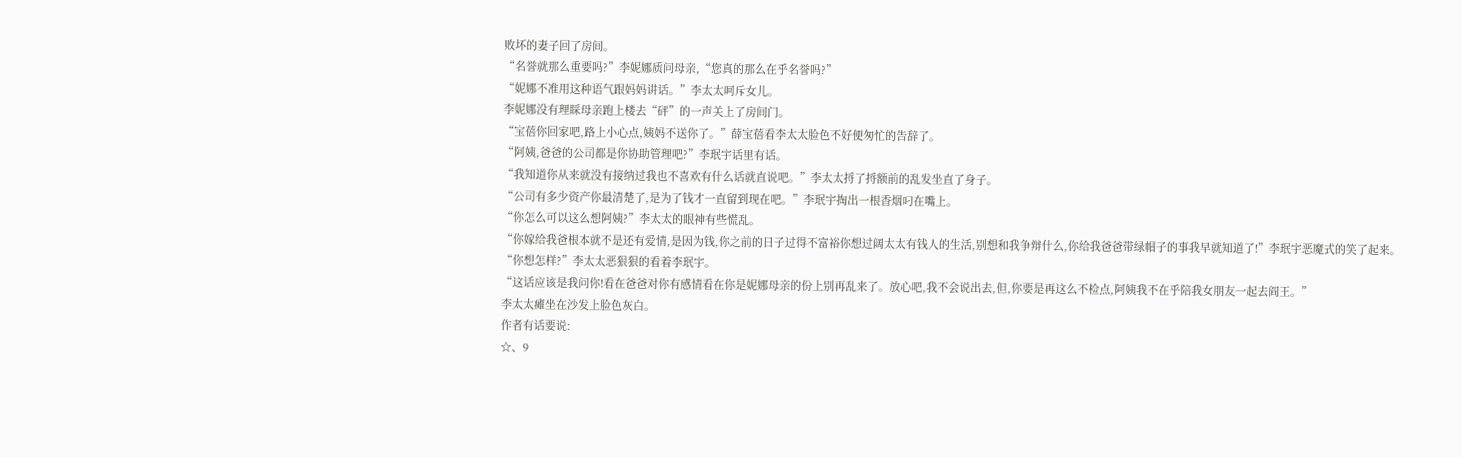败坏的妻子回了房间。
“名誉就那么重要吗?”李妮娜质问母亲,“您真的那么在乎名誉吗?”
“妮娜不准用这种语气跟妈妈讲话。”李太太呵斥女儿。
李妮娜没有理睬母亲跑上楼去“砰”的一声关上了房间门。
“宝蓓你回家吧,路上小心点,姨妈不送你了。”薛宝蓓看李太太脸色不好便匆忙的告辞了。
“阿姨,爸爸的公司都是你协助管理吧?”李珉宇话里有话。
“我知道你从来就没有接纳过我也不喜欢有什么话就直说吧。”李太太捋了捋额前的乱发坐直了身子。
“公司有多少资产你最清楚了,是为了钱才一直留到现在吧。”李珉宇掏出一根香烟叼在嘴上。
“你怎么可以这么想阿姨?”李太太的眼神有些慌乱。
“你嫁给我爸根本就不是还有爱情,是因为钱,你之前的日子过得不富裕你想过阔太太有钱人的生活,别想和我争辩什么,你给我爸爸带绿帽子的事我早就知道了!”李珉宇恶魔式的笑了起来。
“你想怎样?”李太太恶狠狠的看着李珉宇。
“这话应该是我问你!看在爸爸对你有感情看在你是妮娜母亲的份上别再乱来了。放心吧,我不会说出去,但,你要是再这么不检点,阿姨我不在乎陪我女朋友一起去阎王。”
李太太瘫坐在沙发上脸色灰白。
作者有话要说:
☆、9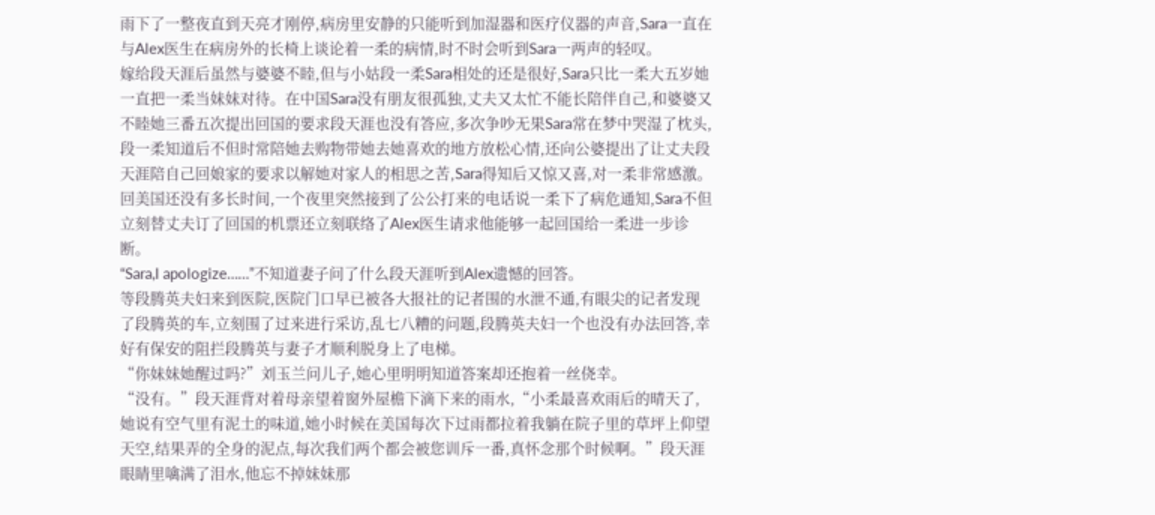雨下了一整夜直到天亮才刚停,病房里安静的只能听到加湿器和医疗仪器的声音,Sara一直在与Alex医生在病房外的长椅上谈论着一柔的病情,时不时会听到Sara一两声的轻叹。
嫁给段天涯后虽然与婆婆不睦,但与小姑段一柔Sara相处的还是很好,Sara只比一柔大五岁她一直把一柔当妹妹对待。在中国Sara没有朋友很孤独,丈夫又太忙不能长陪伴自己,和婆婆又不睦她三番五次提出回国的要求段天涯也没有答应,多次争吵无果Sara常在梦中哭湿了枕头,段一柔知道后不但时常陪她去购物带她去她喜欢的地方放松心情,还向公婆提出了让丈夫段天涯陪自己回娘家的要求以解她对家人的相思之苦,Sara得知后又惊又喜,对一柔非常感激。回美国还没有多长时间,一个夜里突然接到了公公打来的电话说一柔下了病危通知,Sara不但立刻替丈夫订了回国的机票还立刻联络了Alex医生请求他能够一起回国给一柔进一步诊断。
“Sara,I apologize……”不知道妻子问了什么段天涯听到Alex遗憾的回答。
等段腾英夫妇来到医院,医院门口早已被各大报社的记者围的水泄不通,有眼尖的记者发现了段腾英的车,立刻围了过来进行采访,乱七八糟的问题,段腾英夫妇一个也没有办法回答,幸好有保安的阻拦段腾英与妻子才顺利脱身上了电梯。
“你妹妹她醒过吗?”刘玉兰问儿子,她心里明明知道答案却还抱着一丝侥幸。
“没有。”段天涯背对着母亲望着窗外屋檐下滴下来的雨水,“小柔最喜欢雨后的晴天了,她说有空气里有泥土的味道,她小时候在美国每次下过雨都拉着我躺在院子里的草坪上仰望天空,结果弄的全身的泥点,每次我们两个都会被您训斥一番,真怀念那个时候啊。”段天涯眼睛里噙满了泪水,他忘不掉妹妹那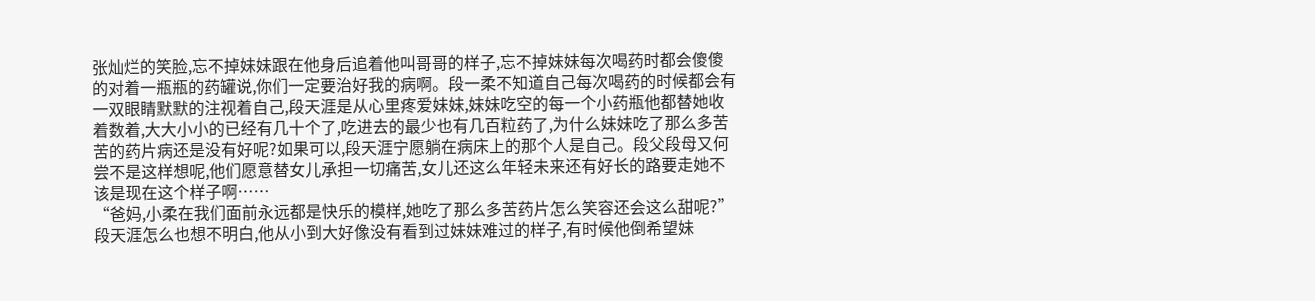张灿烂的笑脸,忘不掉妹妹跟在他身后追着他叫哥哥的样子,忘不掉妹妹每次喝药时都会傻傻的对着一瓶瓶的药罐说,你们一定要治好我的病啊。段一柔不知道自己每次喝药的时候都会有一双眼睛默默的注视着自己,段天涯是从心里疼爱妹妹,妹妹吃空的每一个小药瓶他都替她收着数着,大大小小的已经有几十个了,吃进去的最少也有几百粒药了,为什么妹妹吃了那么多苦苦的药片病还是没有好呢?如果可以,段天涯宁愿躺在病床上的那个人是自己。段父段母又何尝不是这样想呢,他们愿意替女儿承担一切痛苦,女儿还这么年轻未来还有好长的路要走她不该是现在这个样子啊……
“爸妈,小柔在我们面前永远都是快乐的模样,她吃了那么多苦药片怎么笑容还会这么甜呢?”段天涯怎么也想不明白,他从小到大好像没有看到过妹妹难过的样子,有时候他倒希望妹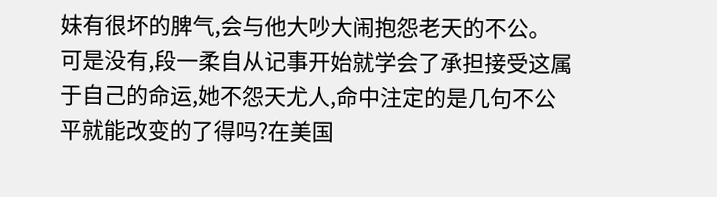妹有很坏的脾气,会与他大吵大闹抱怨老天的不公。
可是没有,段一柔自从记事开始就学会了承担接受这属于自己的命运,她不怨天尤人,命中注定的是几句不公平就能改变的了得吗?在美国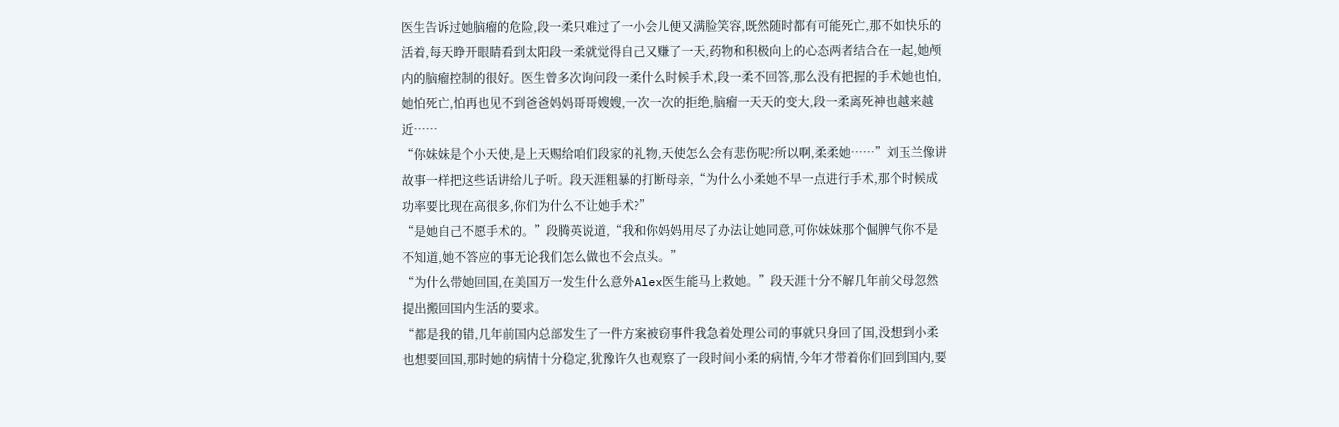医生告诉过她脑瘤的危险,段一柔只难过了一小会儿便又满脸笑容,既然随时都有可能死亡,那不如快乐的活着,每天睁开眼睛看到太阳段一柔就觉得自己又赚了一天,药物和积极向上的心态两者结合在一起,她颅内的脑瘤控制的很好。医生曾多次询问段一柔什么时候手术,段一柔不回答,那么没有把握的手术她也怕,她怕死亡,怕再也见不到爸爸妈妈哥哥嫂嫂,一次一次的拒绝,脑瘤一天天的变大,段一柔离死神也越来越近……
“你妹妹是个小天使,是上天赐给咱们段家的礼物,天使怎么会有悲伤呢?所以啊,柔柔她……”刘玉兰像讲故事一样把这些话讲给儿子听。段天涯粗暴的打断母亲,“为什么小柔她不早一点进行手术,那个时候成功率要比现在高很多,你们为什么不让她手术?”
“是她自己不愿手术的。”段腾英说道,“我和你妈妈用尽了办法让她同意,可你妹妹那个倔脾气你不是不知道,她不答应的事无论我们怎么做也不会点头。”
“为什么带她回国,在美国万一发生什么意外Alex医生能马上救她。”段天涯十分不解几年前父母忽然提出搬回国内生活的要求。
“都是我的错,几年前国内总部发生了一件方案被窃事件我急着处理公司的事就只身回了国,没想到小柔也想要回国,那时她的病情十分稳定,犹豫许久也观察了一段时间小柔的病情,今年才带着你们回到国内,要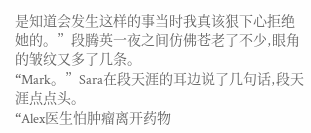是知道会发生这样的事当时我真该狠下心拒绝她的。”段腾英一夜之间仿佛苍老了不少,眼角的皱纹又多了几条。
“Mark。”Sara在段天涯的耳边说了几句话,段天涯点点头。
“Alex医生怕肿瘤离开药物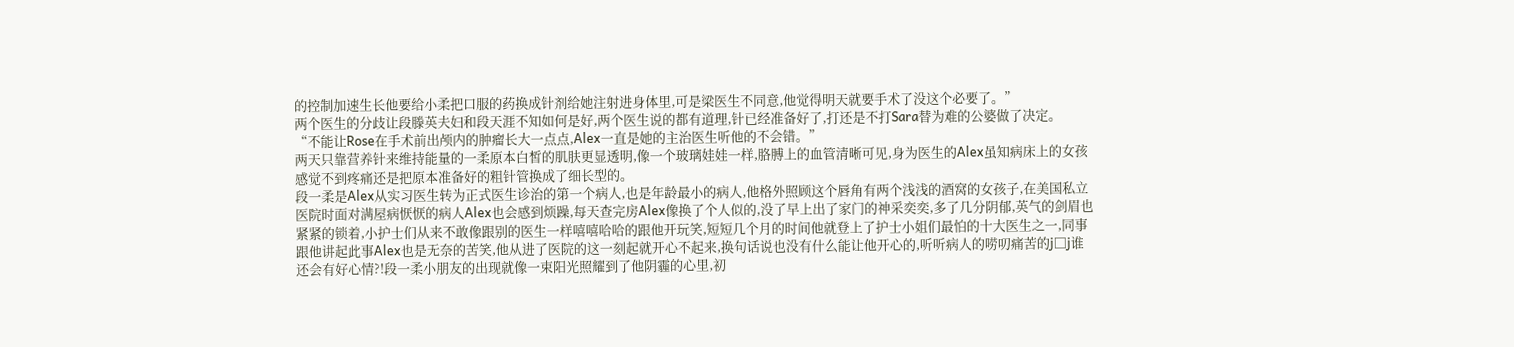的控制加速生长他要给小柔把口服的药换成针剂给她注射进身体里,可是梁医生不同意,他觉得明天就要手术了没这个必要了。”
两个医生的分歧让段滕英夫妇和段天涯不知如何是好,两个医生说的都有道理,针已经准备好了,打还是不打Sara替为难的公婆做了决定。
“不能让Rose在手术前出颅内的肿瘤长大一点点,Alex一直是她的主治医生听他的不会错。”
两天只靠营养针来维持能量的一柔原本白皙的肌肤更显透明,像一个玻璃娃娃一样,胳膊上的血管清晰可见,身为医生的Alex虽知病床上的女孩感觉不到疼痛还是把原本准备好的粗针管换成了细长型的。
段一柔是Alex从实习医生转为正式医生诊治的第一个病人,也是年龄最小的病人,他格外照顾这个唇角有两个浅浅的酒窝的女孩子,在美国私立医院时面对满屋病恹恹的病人Alex也会感到烦躁,每天查完房Alex像换了个人似的,没了早上出了家门的神采奕奕,多了几分阴郁,英气的剑眉也紧紧的锁着,小护士们从来不敢像跟别的医生一样嘻嘻哈哈的跟他开玩笑,短短几个月的时间他就登上了护士小姐们最怕的十大医生之一,同事跟他讲起此事Alex也是无奈的苦笑,他从进了医院的这一刻起就开心不起来,换句话说也没有什么能让他开心的,听听病人的唠叨痛苦的j□j谁还会有好心情?!段一柔小朋友的出现就像一束阳光照耀到了他阴霾的心里,初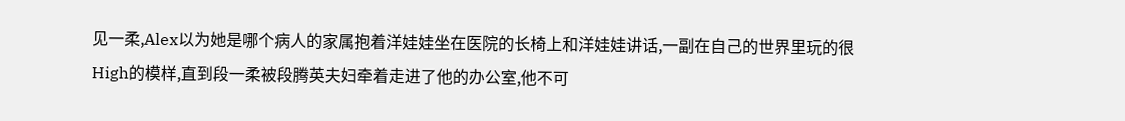见一柔,Alex以为她是哪个病人的家属抱着洋娃娃坐在医院的长椅上和洋娃娃讲话,一副在自己的世界里玩的很High的模样,直到段一柔被段腾英夫妇牵着走进了他的办公室,他不可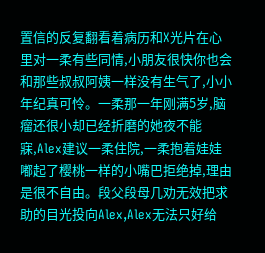置信的反复翻看着病历和X光片在心里对一柔有些同情,小朋友很快你也会和那些叔叔阿姨一样没有生气了,小小年纪真可怜。一柔那一年刚满5岁,脑瘤还很小却已经折磨的她夜不能寐,Alex建议一柔住院,一柔抱着娃娃嘟起了樱桃一样的小嘴巴拒绝掉,理由是很不自由。段父段母几劝无效把求助的目光投向Alex,Alex无法只好给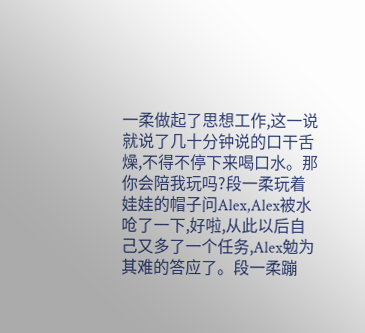一柔做起了思想工作,这一说就说了几十分钟说的口干舌燥,不得不停下来喝口水。那你会陪我玩吗?段一柔玩着娃娃的帽子问Alex,Alex被水呛了一下,好啦,从此以后自己又多了一个任务,Alex勉为其难的答应了。段一柔蹦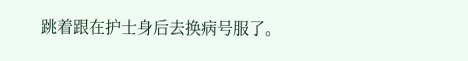跳着跟在护士身后去换病号服了。